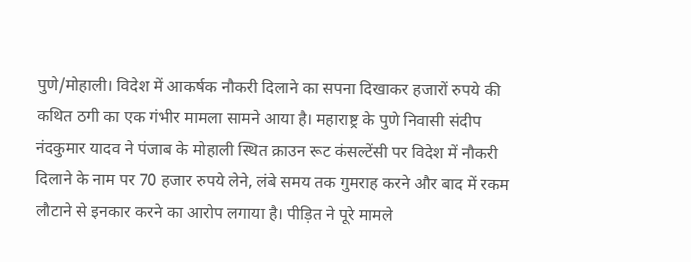पुणे/मोहाली। विदेश में आकर्षक नौकरी दिलाने का सपना दिखाकर हजारों रुपये की कथित ठगी का एक गंभीर मामला सामने आया है। महाराष्ट्र के पुणे निवासी संदीप नंदकुमार यादव ने पंजाब के मोहाली स्थित क्राउन रूट कंसल्टेंसी पर विदेश में नौकरी दिलाने के नाम पर 70 हजार रुपये लेने, लंबे समय तक गुमराह करने और बाद में रकम लौटाने से इनकार करने का आरोप लगाया है। पीड़ित ने पूरे मामले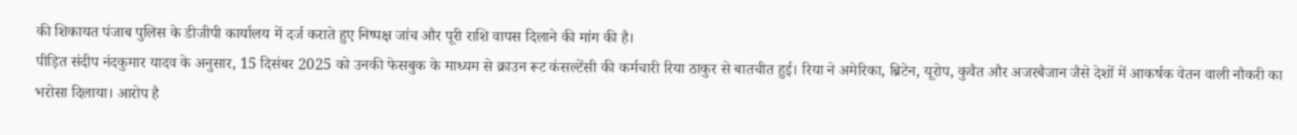की शिकायत पंजाब पुलिस के डीजीपी कार्यालय में दर्ज कराते हुए निष्पक्ष जांच और पूरी राशि वापस दिलाने की मांग की है।
पीड़ित संदीप नंदकुमार यादव के अनुसार, 15 दिसंबर 2025 को उनकी फेसबुक के माध्यम से क्राउन रूट कंसल्टेंसी की कर्मचारी रिया ठाकुर से बातचीत हुई। रिया ने अमेरिका, ब्रिटेन, यूरोप, कुवैत और अजरबैजान जैसे देशों में आकर्षक वेतन वाली नौकरी का भरोसा दिलाया। आरोप है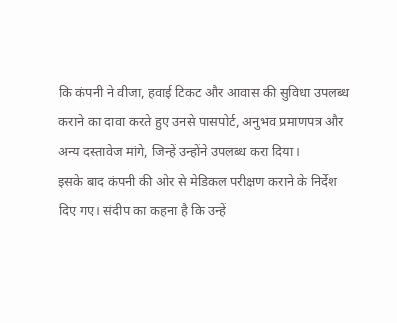कि कंपनी ने वीजा, हवाई टिकट और आवास की सुविधा उपलब्ध कराने का दावा करते हुए उनसे पासपोर्ट, अनुभव प्रमाणपत्र और अन्य दस्तावेज मांगे, जिन्हें उन्होंने उपलब्ध करा दिया।
इसके बाद कंपनी की ओर से मेडिकल परीक्षण कराने के निर्देश दिए गए। संदीप का कहना है कि उन्हें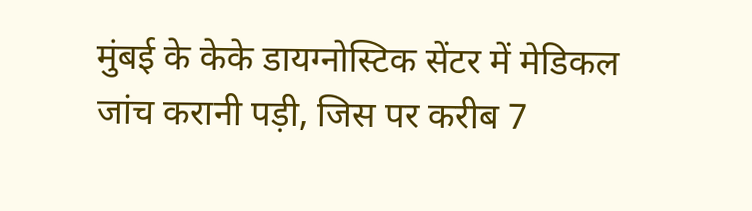मुंबई के केके डायग्नोस्टिक सेंटर में मेडिकल जांच करानी पड़ी, जिस पर करीब 7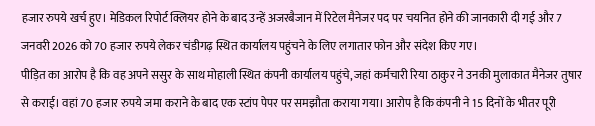हजार रुपये खर्च हुए। मेडिकल रिपोर्ट क्लियर होने के बाद उन्हें अजरबैजान में रिटेल मैनेजर पद पर चयनित होने की जानकारी दी गई और 7 जनवरी 2026 को 70 हजार रुपये लेकर चंडीगढ़ स्थित कार्यालय पहुंचने के लिए लगातार फोन और संदेश किए गए।
पीड़ित का आरोप है कि वह अपने ससुर के साथ मोहाली स्थित कंपनी कार्यालय पहुंचे, जहां कर्मचारी रिया ठाकुर ने उनकी मुलाकात मैनेजर तुषार से कराई। वहां 70 हजार रुपये जमा कराने के बाद एक स्टांप पेपर पर समझौता कराया गया। आरोप है कि कंपनी ने 15 दिनों के भीतर पूरी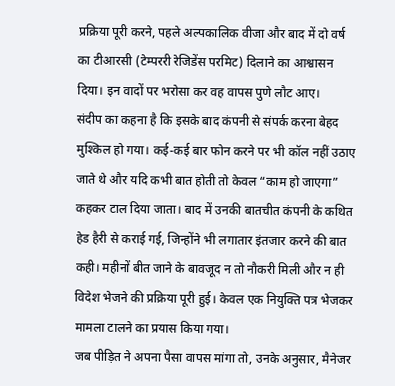प्रक्रिया पूरी करने, पहले अल्पकालिक वीजा और बाद में दो वर्ष का टीआरसी (टेम्पररी रेजिडेंस परमिट) दिलाने का आश्वासन दिया। इन वादों पर भरोसा कर वह वापस पुणे लौट आए।
संदीप का कहना है कि इसके बाद कंपनी से संपर्क करना बेहद मुश्किल हो गया। कई-कई बार फोन करने पर भी कॉल नहीं उठाए जाते थे और यदि कभी बात होती तो केवल “काम हो जाएगा” कहकर टाल दिया जाता। बाद में उनकी बातचीत कंपनी के कथित हेड हैरी से कराई गई, जिन्होंने भी लगातार इंतजार करने की बात कही। महीनों बीत जाने के बावजूद न तो नौकरी मिली और न ही विदेश भेजने की प्रक्रिया पूरी हुई। केवल एक नियुक्ति पत्र भेजकर मामला टालने का प्रयास किया गया।
जब पीड़ित ने अपना पैसा वापस मांगा तो, उनके अनुसार, मैनेजर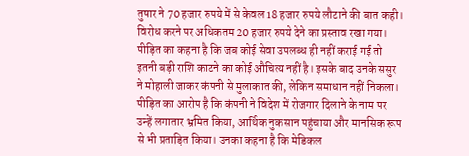तुषार ने 70 हजार रुपये में से केवल 18 हजार रुपये लौटाने की बात कही। विरोध करने पर अधिकतम 20 हजार रुपये देने का प्रस्ताव रखा गया। पीड़ित का कहना है कि जब कोई सेवा उपलब्ध ही नहीं कराई गई तो इतनी बड़ी राशि काटने का कोई औचित्य नहीं है। इसके बाद उनके ससुर ने मोहाली जाकर कंपनी से मुलाकात की, लेकिन समाधान नहीं निकला।
पीड़ित का आरोप है कि कंपनी ने विदेश में रोजगार दिलाने के नाम पर उन्हें लगातार भ्रमित किया, आर्थिक नुकसान पहुंचाया और मानसिक रूप से भी प्रताड़ित किया। उनका कहना है कि मेडिकल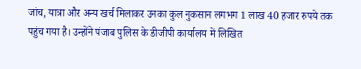जांच, यात्रा और अन्य खर्च मिलाकर उनका कुल नुकसान लगभग 1 लाख 40 हजार रुपये तक पहुंच गया है। उन्होंने पंजाब पुलिस के डीजीपी कार्यालय में लिखित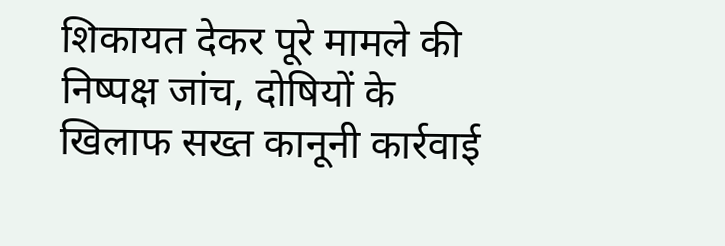शिकायत देकर पूरे मामले की निष्पक्ष जांच, दोषियों के खिलाफ सख्त कानूनी कार्रवाई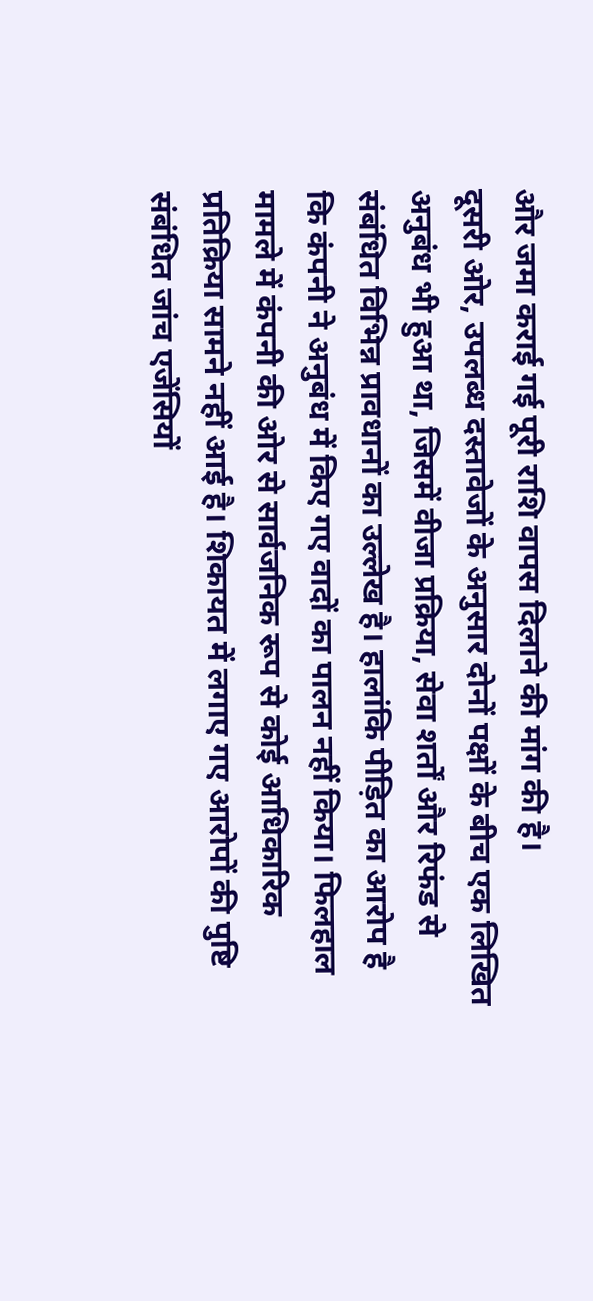और जमा कराई गई पूरी राशि वापस दिलाने की मांग की है।
दूसरी ओर, उपलब्ध दस्तावेजों के अनुसार दोनों पक्षों के बीच एक लिखित अनुबंध भी हुआ था, जिसमें वीजा प्रक्रिया, सेवा शर्तों और रिफंड से संबंधित विभिन्न प्रावधानों का उल्लेख है। हालांकि पीड़ित का आरोप है कि कंपनी ने अनुबंध में किए गए वादों का पालन नहीं किया। फिलहाल मामले में कंपनी की ओर से सार्वजनिक रूप से कोई आधिकारिक प्रतिक्रिया सामने नहीं आई है। शिकायत में लगाए गए आरोपों की पुष्टि संबंधित जांच एजेंसियों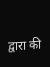द्वारा की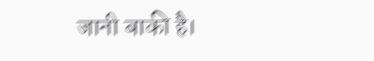जानी बाकी है।